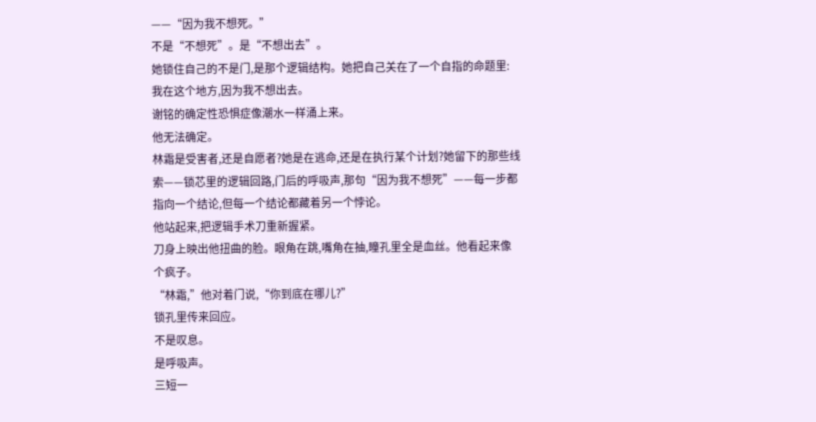——“因为我不想死。”
不是“不想死”。是“不想出去”。
她锁住自己的不是门,是那个逻辑结构。她把自己关在了一个自指的命题里:我在这个地方,因为我不想出去。
谢铭的确定性恐惧症像潮水一样涌上来。
他无法确定。
林霜是受害者,还是自愿者?她是在逃命,还是在执行某个计划?她留下的那些线索——锁芯里的逻辑回路,门后的呼吸声,那句“因为我不想死”——每一步都指向一个结论,但每一个结论都藏着另一个悖论。
他站起来,把逻辑手术刀重新握紧。
刀身上映出他扭曲的脸。眼角在跳,嘴角在抽,瞳孔里全是血丝。他看起来像个疯子。
“林霜,”他对着门说,“你到底在哪儿?”
锁孔里传来回应。
不是叹息。
是呼吸声。
三短一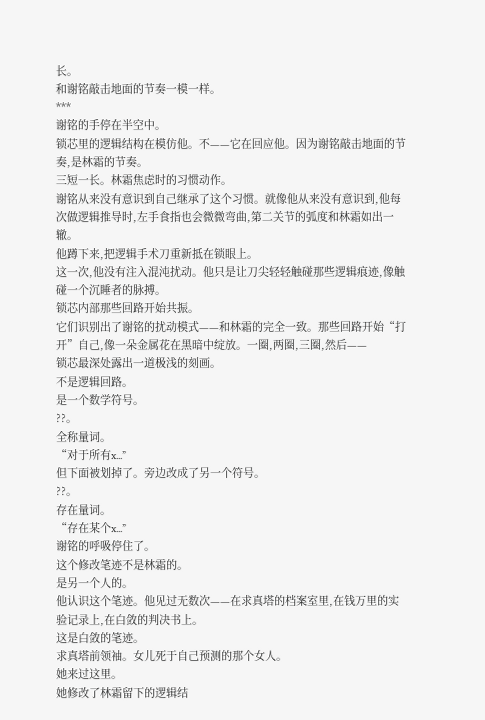长。
和谢铭敲击地面的节奏一模一样。
***
谢铭的手停在半空中。
锁芯里的逻辑结构在模仿他。不——它在回应他。因为谢铭敲击地面的节奏,是林霜的节奏。
三短一长。林霜焦虑时的习惯动作。
谢铭从来没有意识到自己继承了这个习惯。就像他从来没有意识到,他每次做逻辑推导时,左手食指也会微微弯曲,第二关节的弧度和林霜如出一辙。
他蹲下来,把逻辑手术刀重新抵在锁眼上。
这一次,他没有注入混沌扰动。他只是让刀尖轻轻触碰那些逻辑痕迹,像触碰一个沉睡者的脉搏。
锁芯内部那些回路开始共振。
它们识别出了谢铭的扰动模式——和林霜的完全一致。那些回路开始“打开”自己,像一朵金属花在黑暗中绽放。一圈,两圈,三圈,然后——
锁芯最深处露出一道极浅的刻画。
不是逻辑回路。
是一个数学符号。
??。
全称量词。
“对于所有x...”
但下面被划掉了。旁边改成了另一个符号。
??。
存在量词。
“存在某个x...”
谢铭的呼吸停住了。
这个修改笔迹不是林霜的。
是另一个人的。
他认识这个笔迹。他见过无数次——在求真塔的档案室里,在钱万里的实验记录上,在白敛的判决书上。
这是白敛的笔迹。
求真塔前领袖。女儿死于自己预测的那个女人。
她来过这里。
她修改了林霜留下的逻辑结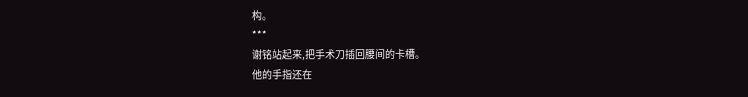构。
***
谢铭站起来,把手术刀插回腰间的卡槽。
他的手指还在